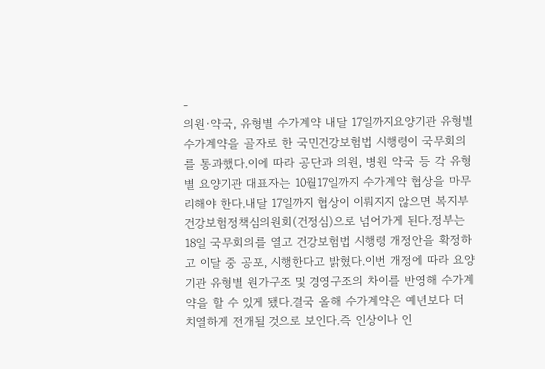-
의원·약국, 유형별 수가계약 내달 17일까지요양기관 유형별 수가계약을 골자로 한 국민건강보험법 시행령이 국무회의를 통과했다.이에 따라 공단과 의원, 병원 약국 등 각 유형별 요양기관 대표자는 10월17일까지 수가계약 협상을 마무리해야 한다.내달 17일까지 협상이 이뤄지지 않으면 복지부 건강보험정책심의원회(건정심)으로 넘어가게 된다.정부는 18일 국무회의를 열고 건강보험법 시행령 개정안을 확정하고 이달 중 공포, 시행한다고 밝혔다.이번 개정에 따라 요양기관 유형별 원가구조 및 경영구조의 차이를 반영해 수가계약을 할 수 있게 됐다.결국 올해 수가계약은 예년보다 더 치열하게 전개될 것으로 보인다.즉 인상이나 인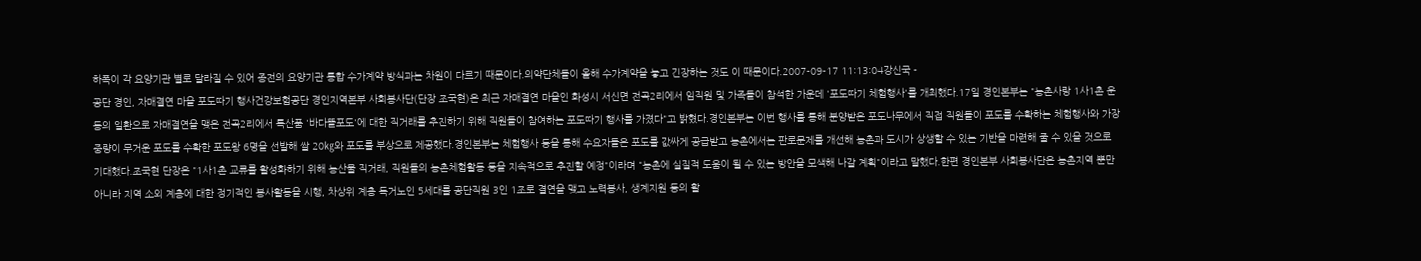하폭이 각 요양기관 별로 달라질 수 있어 종전의 요양기관 통합 수가계약 방식과는 차원이 다르기 때문이다.의약단체들이 올해 수가계약을 놓고 긴장하는 것도 이 때문이다.2007-09-17 11:13:04강신국 -
공단 경인, 자매결연 마을 포도따기 행사건강보험공단 경인지역본부 사회봉사단(단장 조국현)은 최근 자매결연 마을인 화성시 서신면 전곡2리에서 임직원 및 가족들이 참석한 가운데 '포도따기 체험행사'를 개최했다.17일 경인본부는 "농촌사랑 1사1촌 운동의 일환으로 자매결연을 맺은 전곡2리에서 특산품 '바다뜰포도'에 대한 직거래를 추진하기 위해 직원들이 참여하는 포도따기 행사를 가졌다"고 밝혔다.경인본부는 이번 행사를 통해 분양받은 포도나무에서 직접 직원들이 포도를 수확하는 체험행사와 가장 중량이 무거운 포도를 수확한 포도왕 6명을 선발해 쌀 20㎏와 포도를 부상으로 제공했다.경인본부는 체험행사 등을 통해 수요자들은 포도를 값싸게 공급받고 농촌에서는 판로문제를 개선해 농촌과 도시가 상생할 수 있는 기반을 마련해 줄 수 있을 것으로 기대했다.조국현 단장은 "1사1촌 교류를 활성화하기 위해 농산물 직거래, 직원들의 농촌체험활동 등을 지속적으로 추진할 예정"이라며 "농촌에 실질적 도움이 될 수 있는 방안을 모색해 나갈 계획"이라고 말했다.한편 경인본부 사회봉사단은 농촌지역 뿐만 아니라 지역 소외 계층에 대한 정기적인 봉사활동을 시행, 차상위 계층 독거노인 5세대를 공단직원 3인 1조로 결연을 맺고 노력봉사, 생계지원 등의 활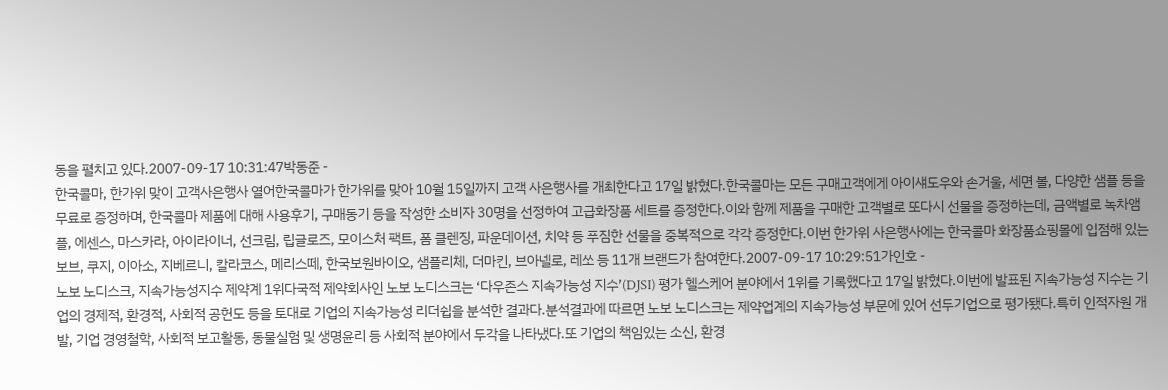동을 펼치고 있다.2007-09-17 10:31:47박동준 -
한국콜마, 한가위 맞이 고객사은행사 열어한국콜마가 한가위를 맞아 10월 15일까지 고객 사은행사를 개최한다고 17일 밝혔다.한국콜마는 모든 구매고객에게 아이섀도우와 손거울, 세면 볼, 다양한 샘플 등을 무료로 증정하며, 한국콜마 제품에 대해 사용후기, 구매동기 등을 작성한 소비자 30명을 선정하여 고급화장품 세트를 증정한다.이와 함께 제품을 구매한 고객별로 또다시 선물을 증정하는데, 금액별로 녹차앰플, 에센스, 마스카라, 아이라이너, 선크림, 립글로즈, 모이스처 팩트, 폼 클렌징, 파운데이션, 치약 등 푸짐한 선물을 중복적으로 각각 증정한다.이번 한가위 사은행사에는 한국콜마 화장품쇼핑몰에 입점해 있는 보브, 쿠지, 이아소, 지베르니, 칼라코스, 메리스떼, 한국보원바이오, 샘플리체, 더마킨, 브아넬로, 레쏘 등 11개 브랜드가 참여한다.2007-09-17 10:29:51가인호 -
노보 노디스크, 지속가능성지수 제약계 1위다국적 제약회사인 노보 노디스크는 ‘다우존스 지속가능성 지수’(DJSI) 평가 헬스케어 분야에서 1위를 기록했다고 17일 밝혔다.이번에 발표된 지속가능성 지수는 기업의 경제적, 환경적, 사회적 공헌도 등을 토대로 기업의 지속가능성 리더쉽을 분석한 결과다.분석결과에 따르면 노보 노디스크는 제약업계의 지속가능성 부문에 있어 선두기업으로 평가됐다.특히 인적자원 개발, 기업 경영철학, 사회적 보고활동, 동물실험 및 생명윤리 등 사회적 분야에서 두각을 나타냈다.또 기업의 책임있는 소신, 환경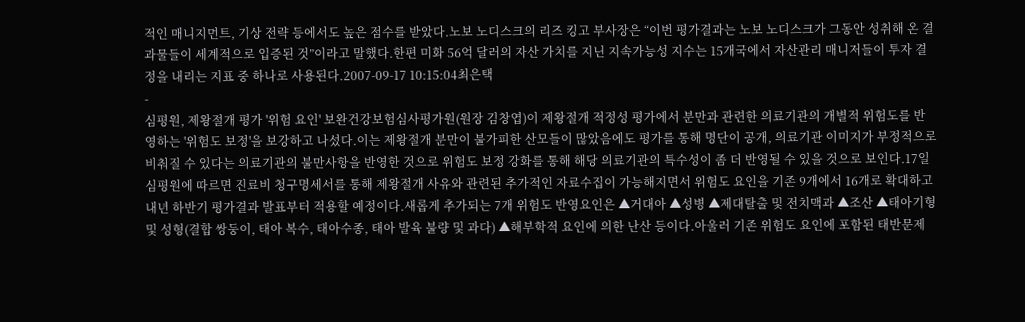적인 매니지먼트, 기상 전략 등에서도 높은 점수를 받았다.노보 노디스크의 리즈 킹고 부사장은 “이번 평가결과는 노보 노디스크가 그동안 성취해 온 결과물들이 세계적으로 입증된 것”이라고 말했다.한편 미화 56억 달러의 자산 가치를 지닌 지속가능성 지수는 15개국에서 자산관리 매니저들이 투자 결정을 내리는 지표 중 하나로 사용된다.2007-09-17 10:15:04최은택
-
심평원, 제왕절개 평가 '위험 요인' 보완건강보험심사평가원(원장 김창엽)이 제왕절개 적정성 평가에서 분만과 관련한 의료기관의 개별적 위험도를 반영하는 '위험도 보정'을 보강하고 나섰다.이는 제왕절개 분만이 불가피한 산모들이 많았음에도 평가를 통해 명단이 공개, 의료기관 이미지가 부정적으로 비춰질 수 있다는 의료기관의 불만사항을 반영한 것으로 위험도 보정 강화를 통해 해당 의료기관의 특수성이 좀 더 반영될 수 있을 것으로 보인다.17일 심평원에 따르면 진료비 청구명세서를 통해 제왕절개 사유와 관련된 추가적인 자료수집이 가능해지면서 위험도 요인을 기존 9개에서 16개로 확대하고 내년 하반기 평가결과 발표부터 적용할 예정이다.새롭게 추가되는 7개 위험도 반영요인은 ▲거대아 ▲성병 ▲제대탈출 및 전치맥과 ▲조산 ▲태아기형 및 성형(결합 쌍둥이, 태아 복수, 태아수종, 태아 발육 불량 및 과다) ▲해부학적 요인에 의한 난산 등이다.아울러 기존 위험도 요인에 포함된 태반문제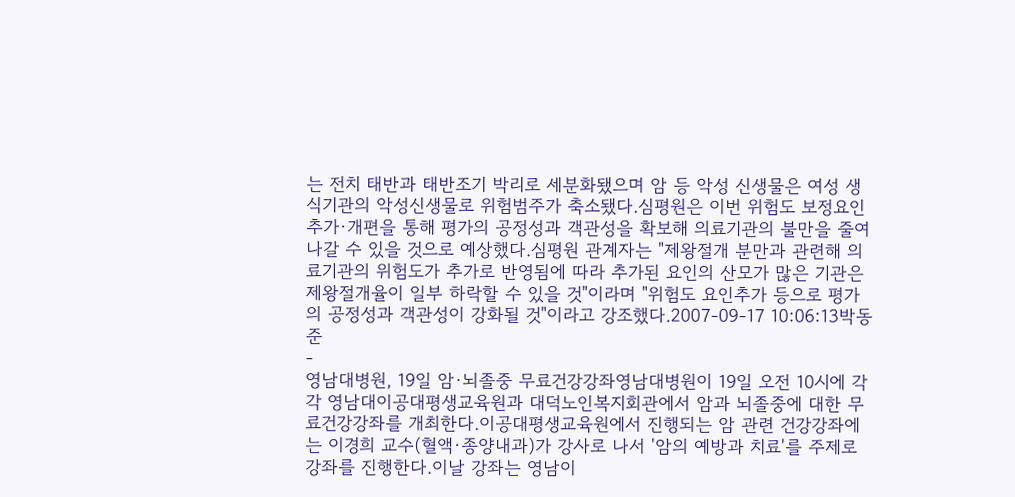는 전치 태반과 태반조기 박리로 세분화됐으며 암 등 악성 신생물은 여성 생식기관의 악성신생물로 위험범주가 축소됐다.심평원은 이번 위험도 보정요인 추가·개편을 통해 평가의 공정성과 객관성을 확보해 의료기관의 불만을 줄여나갈 수 있을 것으로 예상했다.심평원 관계자는 "제왕절개 분만과 관련해 의료기관의 위험도가 추가로 반영됨에 따라 추가된 요인의 산모가 많은 기관은 제왕절개율이 일부 하락할 수 있을 것"이라며 "위험도 요인추가 등으로 평가의 공정성과 객관성이 강화될 것"이라고 강조했다.2007-09-17 10:06:13박동준
-
영남대병원, 19일 암·뇌졸중 무료건강강좌영남대병원이 19일 오전 10시에 각각 영남대이공대평생교육원과 대덕노인복지회관에서 암과 뇌졸중에 대한 무료건강강좌를 개최한다.이공대평생교육원에서 진행되는 암 관련 건강강좌에는 이경희 교수(혈액·종양내과)가 강사로 나서 '암의 예방과 치료'를 주제로 강좌를 진행한다.이날 강좌는 영남이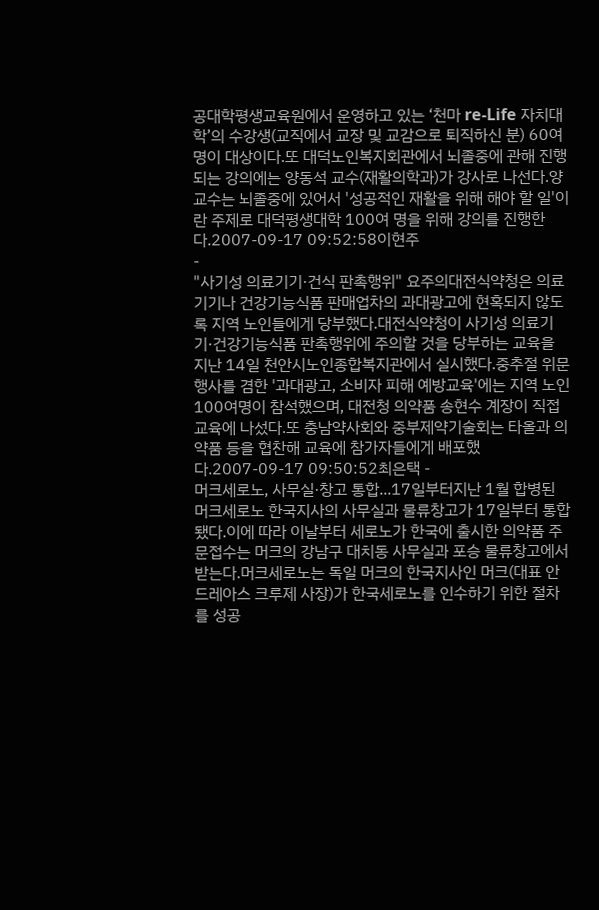공대학평생교육원에서 운영하고 있는 ‘천마 re-Life 자치대학’의 수강생(교직에서 교장 및 교감으로 퇴직하신 분) 60여명이 대상이다.또 대덕노인복지회관에서 뇌졸중에 관해 진행되는 강의에는 양동석 교수(재활의학과)가 강사로 나선다.양 교수는 뇌졸중에 있어서 '성공적인 재활을 위해 해야 할 일'이란 주제로 대덕평생대학 100여 명을 위해 강의를 진행한다.2007-09-17 09:52:58이현주
-
"사기성 의료기기·건식 판촉행위" 요주의대전식약청은 의료기기나 건강기능식품 판매업차의 과대광고에 현혹되지 않도록 지역 노인들에게 당부했다.대전식약청이 사기성 의료기기·건강기능식품 판촉행위에 주의할 것을 당부하는 교육을 지난 14일 천안시노인종합복지관에서 실시했다.중추절 위문행사를 겸한 '과대광고, 소비자 피해 예방교육'에는 지역 노인 100여명이 참석했으며, 대전청 의약품 송현수 계장이 직접 교육에 나섰다.또 충남약사회와 중부제약기술회는 타올과 의약품 등을 협찬해 교육에 참가자들에게 배포했다.2007-09-17 09:50:52최은택 -
머크세로노, 사무실·창고 통합...17일부터지난 1월 합병된 머크세로노 한국지사의 사무실과 물류창고가 17일부터 통합됐다.이에 따라 이날부터 세로노가 한국에 출시한 의약품 주문접수는 머크의 강남구 대치동 사무실과 포승 물류창고에서 받는다.머크세로노는 독일 머크의 한국지사인 머크(대표 안드레아스 크루제 사장)가 한국세로노를 인수하기 위한 절차를 성공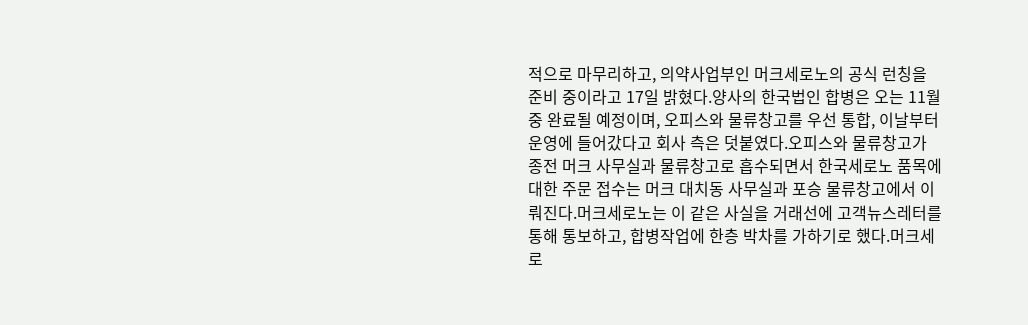적으로 마무리하고, 의약사업부인 머크세로노의 공식 런칭을 준비 중이라고 17일 밝혔다.양사의 한국법인 합병은 오는 11월 중 완료될 예정이며, 오피스와 물류창고를 우선 통합, 이날부터 운영에 들어갔다고 회사 측은 덧붙였다.오피스와 물류창고가 종전 머크 사무실과 물류창고로 흡수되면서 한국세로노 품목에 대한 주문 접수는 머크 대치동 사무실과 포승 물류창고에서 이뤄진다.머크세로노는 이 같은 사실을 거래선에 고객뉴스레터를 통해 통보하고, 합병작업에 한층 박차를 가하기로 했다.머크세로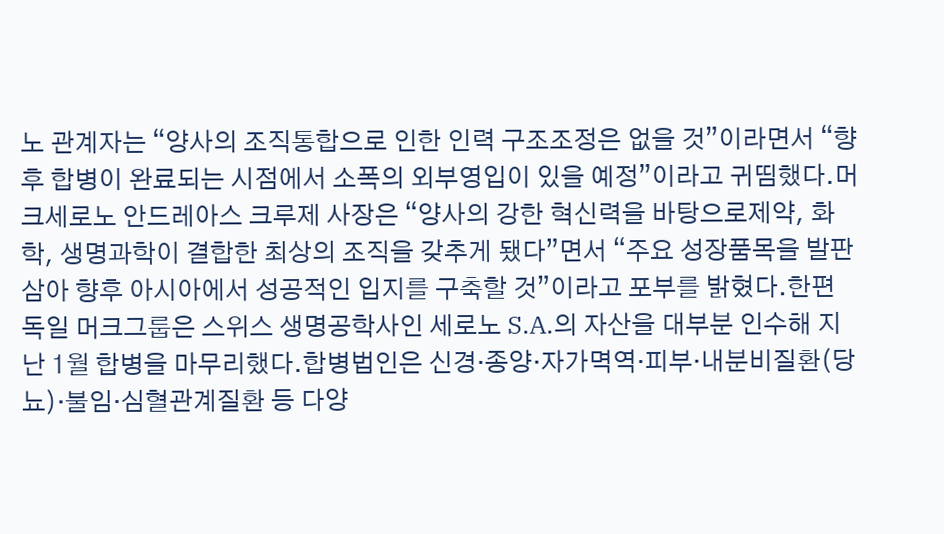노 관계자는 “양사의 조직통합으로 인한 인력 구조조정은 없을 것”이라면서 “향후 합병이 완료되는 시점에서 소폭의 외부영입이 있을 예정”이라고 귀띰했다.머크세로노 안드레아스 크루제 사장은 “양사의 강한 혁신력을 바탕으로제약, 화학, 생명과학이 결합한 최상의 조직을 갖추게 됐다”면서 “주요 성장품목을 발판삼아 향후 아시아에서 성공적인 입지를 구축할 것”이라고 포부를 밝혔다.한편 독일 머크그룹은 스위스 생명공학사인 세로노 S.A.의 자산을 대부분 인수해 지난 1월 합병을 마무리했다.합병법인은 신경·종양·자가멱역·피부·내분비질환(당뇨)·불임·심혈관계질환 등 다양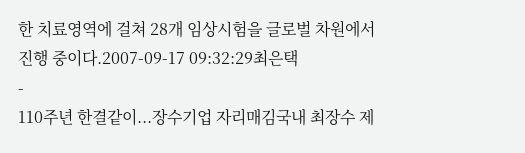한 치료영역에 걸쳐 28개 임상시험을 글로벌 차원에서 진행 중이다.2007-09-17 09:32:29최은택
-
110주년 한결같이...장수기업 자리매김국내 최장수 제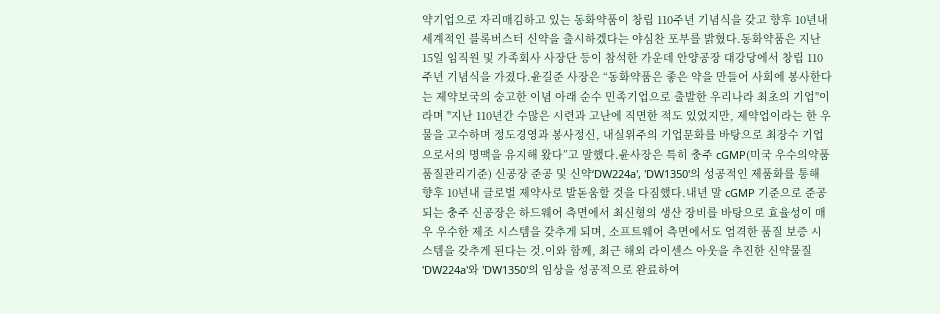약기업으로 자리매김하고 있는 동화약품이 창립 110주년 기념식을 갖고 향후 10년내 세계적인 블록버스터 신약을 출시하겠다는 야심찬 포부를 밝혔다.동화약품은 지난 15일 임직원 및 가족회사 사장단 등이 참석한 가운데 안양공장 대강당에서 창립 110주년 기념식을 가졌다.윤길준 사장은 “동화약품은 좋은 약을 만들어 사회에 봉사한다는 제약보국의 숭고한 이념 아래 순수 민족기업으로 출발한 우리나라 최초의 기업"이라며 "지난 110년간 수많은 시련과 고난에 직면한 적도 있었지만, 제약업이라는 한 우물을 고수하며 정도경영과 봉사정신, 내실위주의 기업문화를 바탕으로 최장수 기업으로서의 명맥을 유지해 왔다”고 말했다.윤사장은 특히 충주 cGMP(미국 우수의약품 품질관리기준) 신공장 준공 및 신약‘DW224a', 'DW1350'의 성공적인 제품화를 통해 향후 10년내 글로벌 제약사로 발돋움할 것을 다짐했다.내년 말 cGMP 기준으로 준공되는 충주 신공장은 하드웨어 측면에서 최신형의 생산 장비를 바탕으로 효율성이 매우 우수한 제조 시스템을 갖추게 되며, 소프트웨어 측면에서도 엄격한 품질 보증 시스템을 갖추게 된다는 것.이와 함께, 최근 해외 라이센스 아웃을 추진한 신약물질 'DW224a'와 'DW1350'의 임상을 성공적으로 완료하여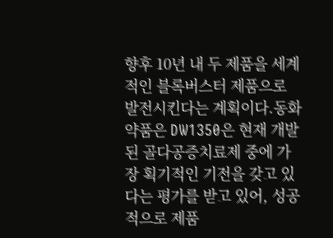향후 10년 내 두 제품을 세계적인 블록버스터 제품으로 발전시킨다는 계획이다.동화약품은 DW1350은 현재 개발된 골다공증치료제 중에 가장 획기적인 기전을 갖고 있다는 평가를 받고 있어, 성공적으로 제품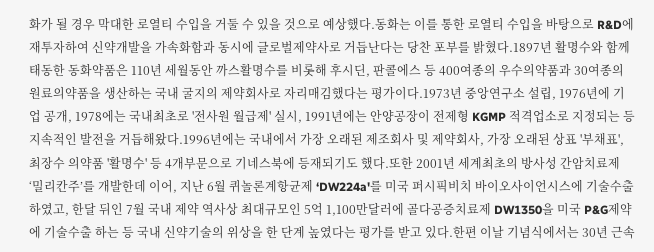화가 될 경우 막대한 로열티 수입을 거둘 수 있을 것으로 예상했다.동화는 이를 통한 로열티 수입을 바탕으로 R&D에 재투자하여 신약개발을 가속화함과 동시에 글로벌제약사로 거듭난다는 당찬 포부를 밝혔다.1897년 활명수와 함께 태동한 동화약품은 110년 세월동안 까스활명수를 비롯해 후시딘, 판콜에스 등 400여종의 우수의약품과 30여종의 원료의약품을 생산하는 국내 굴지의 제약회사로 자리매김했다는 평가이다.1973년 중앙연구소 설립, 1976년에 기업 공개, 1978에는 국내최초로 '전사원 월급제' 실시, 1991년에는 안양공장이 전제형 KGMP 적격업소로 지정되는 등 지속적인 발전을 거듭해왔다.1996년에는 국내에서 가장 오래된 제조회사 및 제약회사, 가장 오래된 상표 '부채표', 최장수 의약품 '활명수' 등 4개부문으로 기네스북에 등재되기도 했다.또한 2001년 세계최초의 방사성 간암치료제 ‘밀리칸주’를 개발한데 이어, 지난 6월 퀴놀론계항균제 ‘DW224a'를 미국 퍼시픽비치 바이오사이언시스에 기술수출하였고, 한달 뒤인 7월 국내 제약 역사상 최대규모인 5억 1,100만달러에 골다공증치료제 DW1350을 미국 P&G제약에 기술수출 하는 등 국내 신약기술의 위상을 한 단계 높였다는 평가를 받고 있다.한편 이날 기념식에서는 30년 근속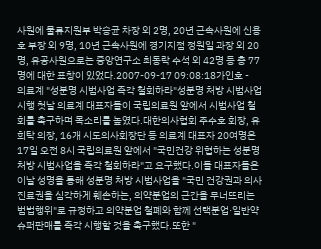사원에 물류지원부 박승균 차장 외 2명, 20년 근속사원에 신용호 부장 외 9명, 10년 근속사원에 경기지점 정원일 과장 외 20명, 유공사원으로는 중앙연구소 최동락 수석 외 42명 등 총 77명에 대한 표창이 있었다.2007-09-17 09:08:18가인호 -
의료계 "성분명 시범사업 즉각 철회하라"성분명 처방 시범사업 시행 첫날 의료계 대표자들이 국립의료원 앞에서 시범사업 철회를 촉구하며 목소리를 높였다.대한의사협회 주수호 회장, 유희탁 의장, 16개 시도의사회장단 등 의료계 대표자 20여명은 17일 오전 8시 국립의료원 앞에서 "국민건강 위협하는 성분명 처방 시범사업을 즉각 철회하라"고 요구했다.이들 대표자들은 이날 성명을 통해 성분명 처방 시범사업을 "국민 건강권과 의사 진료권을 심각하게 훼손하는, 의약분업의 근간을 무너뜨리는 범법행위"로 규정하고 의약분업 철폐와 함께 선택분업·일반약 슈퍼판매를 즉각 시행할 것을 촉구했다.또한 "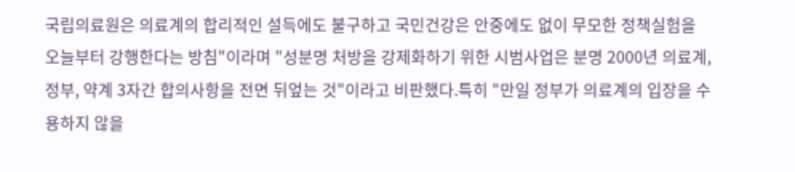국립의료원은 의료계의 합리적인 설득에도 불구하고 국민건강은 안중에도 없이 무모한 정책실험을 오늘부터 강행한다는 방침"이라며 "성분명 처방을 강제화하기 위한 시범사업은 분명 2000년 의료계, 정부, 약계 3자간 합의사항을 전면 뒤엎는 것"이라고 비판했다.특히 "만일 정부가 의료계의 입장을 수용하지 않을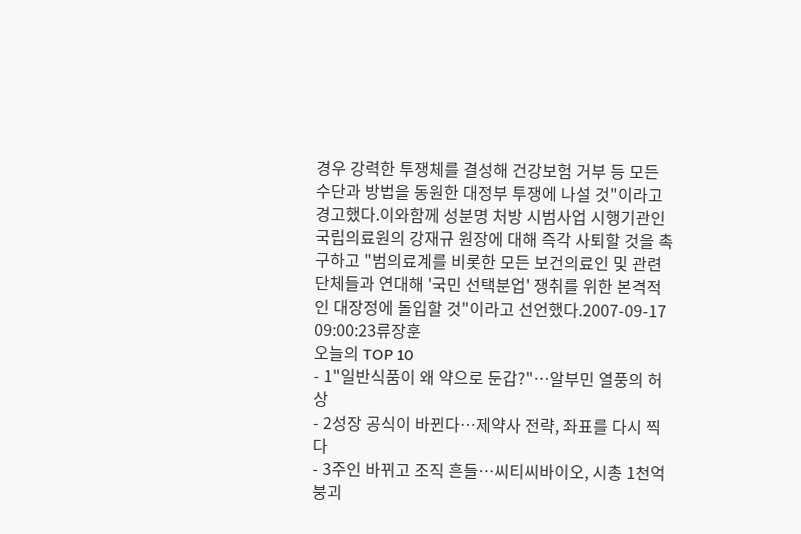경우 강력한 투쟁체를 결성해 건강보험 거부 등 모든 수단과 방법을 동원한 대정부 투쟁에 나설 것"이라고 경고했다.이와함께 성분명 처방 시범사업 시행기관인 국립의료원의 강재규 원장에 대해 즉각 사퇴할 것을 촉구하고 "범의료계를 비롯한 모든 보건의료인 및 관련 단체들과 연대해 '국민 선택분업' 쟁취를 위한 본격적인 대장정에 돌입할 것"이라고 선언했다.2007-09-17 09:00:23류장훈
오늘의 TOP 10
- 1"일반식품이 왜 약으로 둔갑?"…알부민 열풍의 허상
- 2성장 공식이 바뀐다…제약사 전략, 좌표를 다시 찍다
- 3주인 바뀌고 조직 흔들…씨티씨바이오, 시총 1천억 붕괴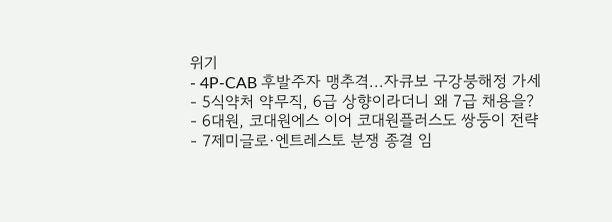위기
- 4P-CAB 후발주자 맹추격...자큐보 구강붕해정 가세
- 5식약처 약무직, 6급 상향이라더니 왜 7급 채용을?
- 6대원, 코대원에스 이어 코대원플러스도 쌍둥이 전략
- 7제미글로·엔트레스토 분쟁 종결 임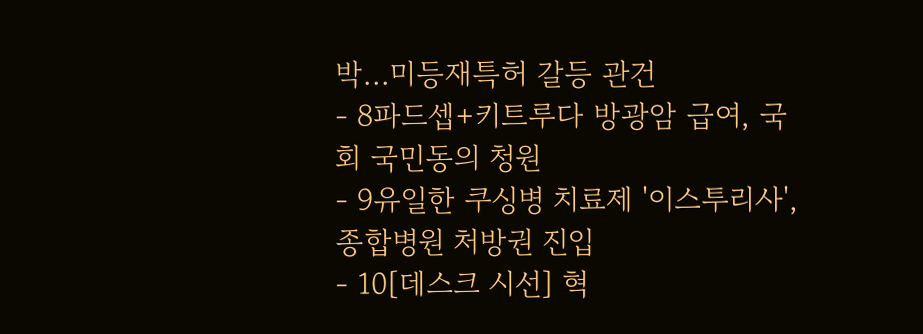박...미등재특허 갈등 관건
- 8파드셉+키트루다 방광암 급여, 국회 국민동의 청원
- 9유일한 쿠싱병 치료제 '이스투리사', 종합병원 처방권 진입
- 10[데스크 시선] 혁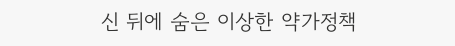신 뒤에 숨은 이상한 약가정책